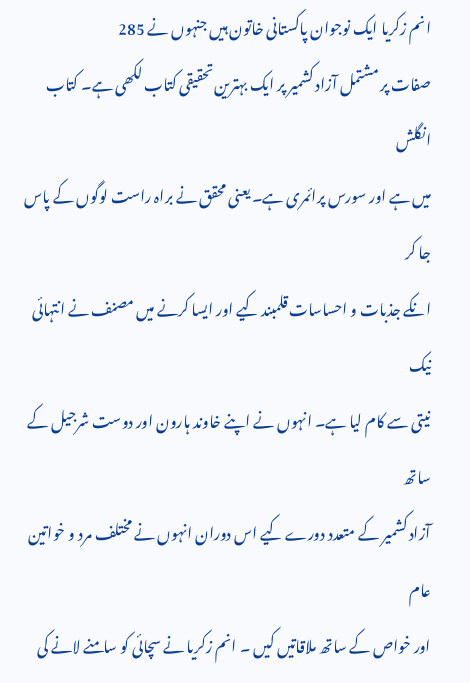انم زکریا ایک نوجوان پاکستانی خاتون ہیں جنہوں نے 285
صفات پر مشتمل آزاد کشمیر پر ایک بہترین تحقیقی کتاب لکھی ہے۔ کتاب انگلش
میں ہے اور سورس پرائمری ہے۔ یعنی محقق نے براہ راست لوگوں کے پاس جا کر
انکے جذبات و احساسات قلمبند کیے اور ایسا کرنے میں مصنف نے انتہائی نیک
نیتی سے کام لیا ہے۔ انہوں نے اپنے خاوند ہارون اور دوست شرجیل کے ساتھ
آزاد کشمیر کے متعدد دورے کیے اس دوران انہوں نے مختلف مرد و خواتین عام
اور خواص کے ساتھ ملاقاتیں کیں ۔ انم زکریا نے سچائی کو سامنے لانے کی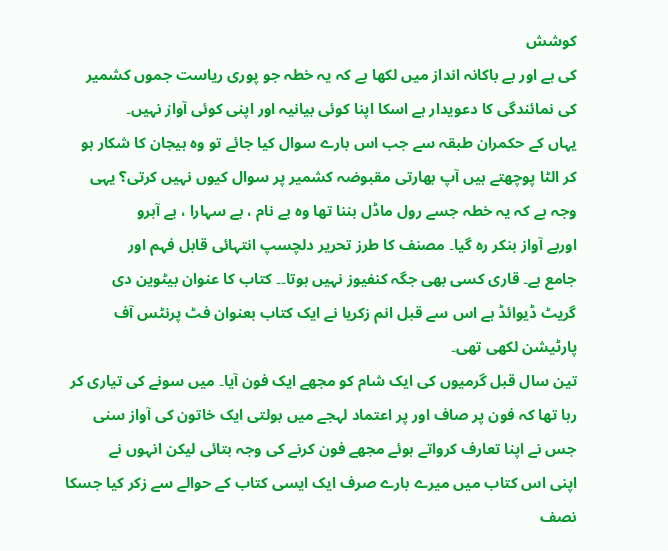کوشش
کی ہے اور بے باکانہ انداز میں لکھا ہے کہ یہ خطہ جو پوری ریاست جموں کشمیر
کی نمائندگی کا دعویدار ہے اسکا اپنا کوئی بیانیہ اور اپنی کوئی آواز نہیں۔
یہاں کے حکمران طبقہ سے جب اس بارے سوال کیا جائے تو وہ ہیجان کا شکار ہو
کر الٹا پوچھتے ہیں آپ بھارتی مقبوضہ کشمیر پر سوال کیوں نہیں کرتی؟ یہی
وجہ ہے کہ یہ خطہ جسے رول ماڈل بننا تھا وہ بے نام ، بے سہارا ، بے آبرو
اوربے آواز بنکر رہ گیا۔ مصنف کا طرز تحریر دلچسپ انتہائی قابل فہم اور
جامع ہے۔ قاری کسی بھی جگہ کنفیوز نہیں ہوتا۔۔ کتاب کا عنوان بیٹوین دی
گریٹ ڈیوائڈ ہے اس سے قبل انم زکریا نے ایک کتاب بعنوان فٹ پرنٹس آف
پارٹیشن لکھی تھی۔
تین سال قبل گرمیوں کی ایک شام کو مجھے ایک فون آیا۔ میں سونے کی تیاری کر
رہا تھا کہ فون پر صاف اور پر اعتماد لہجے میں بولتی ایک خاتون کی آواز سنی
جس نے اپنا تعارف کرواتے ہوئے مجھے فون کرنے کی وجہ بتائی لیکن انہوں نے
اپنی اس کتاب میں میرے بارے صرف ایک ایسی کتاب کے حوالے سے زکر کیا جسکا
نصف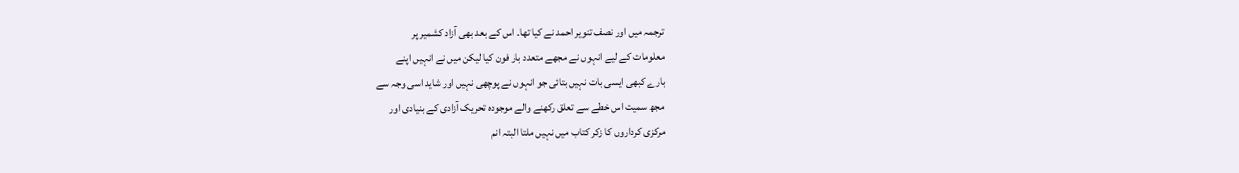ترجمہ میں اور نصف تنویر احمد نے کیا تھا۔ اس کے بعد بھی آزاد کشمیر پر
معلومات کے لیے انہوں نے مجھے متعدد بار فون کیا لیکن میں نے انہیں اپنے
بارے کبھی ایسی بات نہیں بتائی جو انہوں نے پوچھی نہیں اور شاید اسی وجہ سے
مجھ سمیت اس خطے سے تعلق رکھنے والے موجودہ تحریک آزادی کے بنیادی اور
مرکزی کرداروں کا زکر کتاب میں نہیں ملتا البتہ انم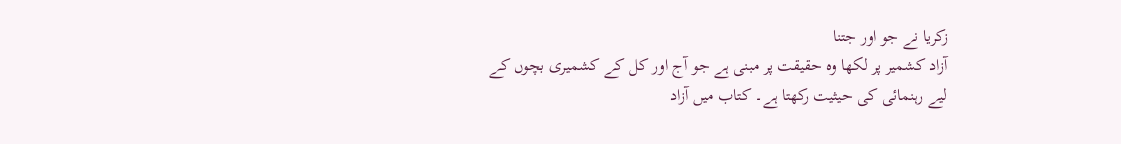زکریا نے جو اور جتنا
آزاد کشمیر پر لکھا وہ حقیقت پر مبنی ہے جو آج اور کل کے کشمیری بچوں کے
لیے رہنمائی کی حیثیت رکھتا ہے۔ کتاب میں آزاد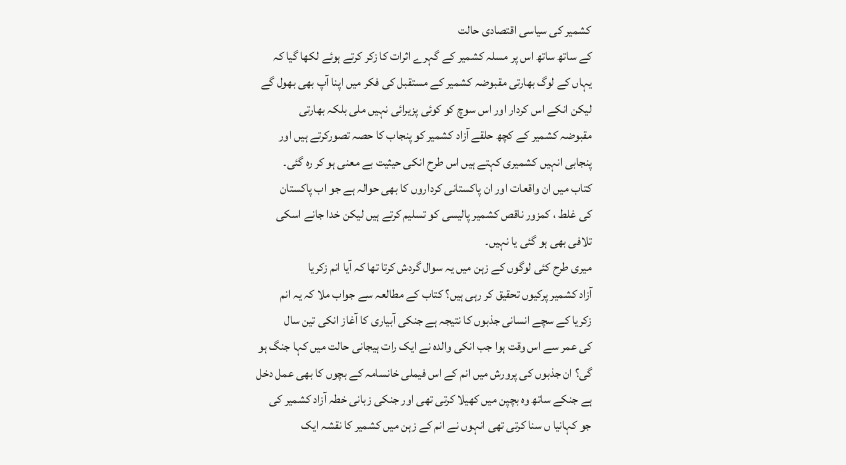کشمیر کی سیاسی اقتصادی حالت
کے ساتھ ساتھ اس پر مسلہ کشمیر کے گہرے اثرات کا زکر کرتے ہوئے لکھا گیا کہ
یہاں کے لوگ بھارتی مقبوضہ کشمیر کے مستقبل کی فکر میں اپنا آپ بھی بھول گے
لیکن انکے اس کردار اور اس سوچ کو کوئی پزیرائی نہیں ملی بلکہ بھارتی
مقبوضہ کشمیر کے کچھ حلقے آزاد کشمیر کو پنجاب کا حصہ تصورکرتے ہیں اور
پنجابی انہیں کشمیری کہتے ہیں اس طرح انکی حیثیت بے معنی ہو کر رہ گئی۔
کتاب میں ان واقعات اور ان پاکستانی کرداروں کا بھی حوالہ ہے جو اب پاکستان
کی غلط ، کمزور ناقص کشمیر پالیسی کو تسلیم کرتے ہیں لیکن خدا جانے اسکی
تلافی بھی ہو گئی یا نہیں۔
میری طرح کئی لوگوں کے زہن میں یہ سوال گردش کرتا تھا کہ آیا انم زکریا
آزاد کشمیر پرکیوں تحقیق کر رہی ہیں؟ کتاب کے مطالعہ سے جواب ملا کہ یہ انم
زکریا کے سچے انسانی جذبوں کا نتیجہ ہے جنکی آبیاری کا آغاز انکی تین سال
کی عمر سے اس وقت ہوا جب انکی والدہ نے ایک رات ہیجانی حالت میں کہا جنگ ہو
گی؟ ان جذبوں کی پرورش میں انم کے اس فیملی خانسامہ کے بچوں کا بھی عمل دخل
ہے جنکے ساتھ وہ بچپن میں کھیلا کرتی تھی اور جنکی زبانی خطہ آزاد کشمیر کی
جو کہانیا ں سنا کرتی تھی انہوں نے انم کے زہن میں کشمیر کا نقشہ ایک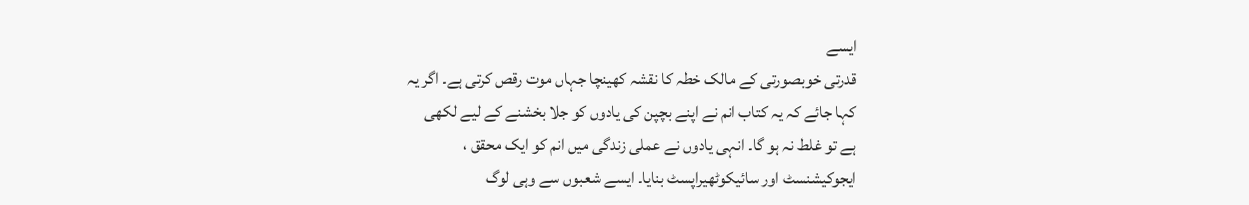ایسے
قدرتی خوبصورتی کے مالک خطہ کا نقشہ کھینچا جہاں موت رقص کرتی ہے۔ اگر یہ
کہا جائے کہ یہ کتاب انم نے اپنے بچپن کی یادوں کو جلا بخشنے کے لیے لکھی
ہے تو غلط نہ ہو گا۔ انہی یادوں نے عملی زندگی میں انم کو ایک محقق ،
ایجوکیشنسٹ اور سائیکوٹھیراپسٹ بنایا۔ ایسے شعبوں سے وہی لوگ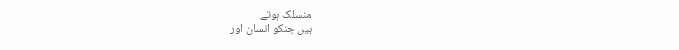منسلک ہوتے
ہیں جنکو انسان اور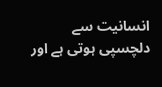انسانیت سے دلچسپی ہوتی ہے اور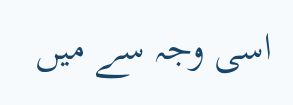اسی وجہ سے میں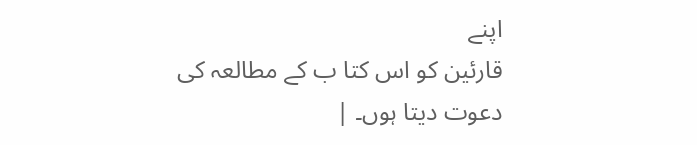اپنے
قارئین کو اس کتا ب کے مطالعہ کی دعوت دیتا ہوں۔ |